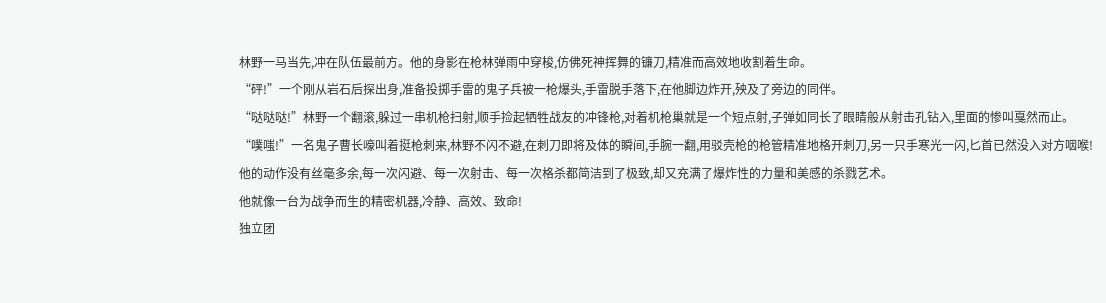林野一马当先,冲在队伍最前方。他的身影在枪林弹雨中穿梭,仿佛死神挥舞的镰刀,精准而高效地收割着生命。
“砰!”一个刚从岩石后探出身,准备投掷手雷的鬼子兵被一枪爆头,手雷脱手落下,在他脚边炸开,殃及了旁边的同伴。
“哒哒哒!”林野一个翻滚,躲过一串机枪扫射,顺手捡起牺牲战友的冲锋枪,对着机枪巢就是一个短点射,子弹如同长了眼睛般从射击孔钻入,里面的惨叫戛然而止。
“噗嗤!”一名鬼子曹长嚎叫着挺枪刺来,林野不闪不避,在刺刀即将及体的瞬间,手腕一翻,用驳壳枪的枪管精准地格开刺刀,另一只手寒光一闪,匕首已然没入对方咽喉!
他的动作没有丝毫多余,每一次闪避、每一次射击、每一次格杀都简洁到了极致,却又充满了爆炸性的力量和美感的杀戮艺术。
他就像一台为战争而生的精密机器,冷静、高效、致命!
独立团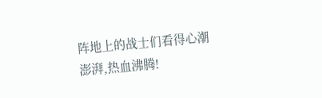阵地上的战士们看得心潮澎湃,热血沸腾!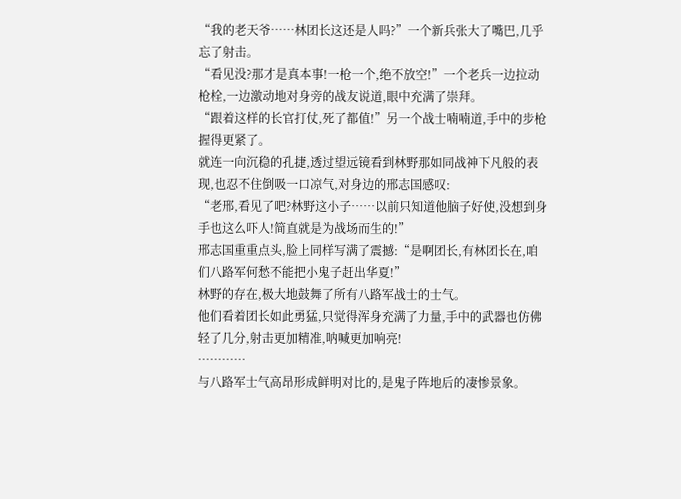“我的老天爷……林团长这还是人吗?”一个新兵张大了嘴巴,几乎忘了射击。
“看见没?那才是真本事!一枪一个,绝不放空!”一个老兵一边拉动枪栓,一边激动地对身旁的战友说道,眼中充满了崇拜。
“跟着这样的长官打仗,死了都值!”另一个战士喃喃道,手中的步枪握得更紧了。
就连一向沉稳的孔捷,透过望远镜看到林野那如同战神下凡般的表现,也忍不住倒吸一口凉气,对身边的邢志国感叹:
“老邢,看见了吧?林野这小子……以前只知道他脑子好使,没想到身手也这么吓人!简直就是为战场而生的!”
邢志国重重点头,脸上同样写满了震撼:“是啊团长,有林团长在,咱们八路军何愁不能把小鬼子赶出华夏!”
林野的存在,极大地鼓舞了所有八路军战士的士气。
他们看着团长如此勇猛,只觉得浑身充满了力量,手中的武器也仿佛轻了几分,射击更加精准,呐喊更加响亮!
…………
与八路军士气高昂形成鲜明对比的,是鬼子阵地后的凄惨景象。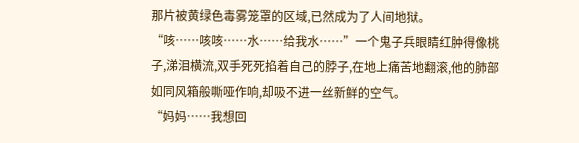那片被黄绿色毒雾笼罩的区域,已然成为了人间地狱。
“咳……咳咳……水……给我水……”一个鬼子兵眼睛红肿得像桃子,涕泪横流,双手死死掐着自己的脖子,在地上痛苦地翻滚,他的肺部如同风箱般嘶哑作响,却吸不进一丝新鲜的空气。
“妈妈……我想回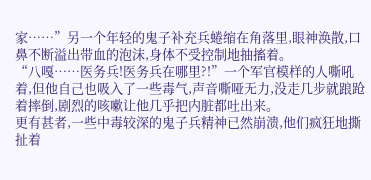家……”另一个年轻的鬼子补充兵蜷缩在角落里,眼神涣散,口鼻不断溢出带血的泡沫,身体不受控制地抽搐着。
“八嘎……医务兵!医务兵在哪里?!”一个军官模样的人嘶吼着,但他自己也吸入了一些毒气,声音嘶哑无力,没走几步就踉跄着摔倒,剧烈的咳嗽让他几乎把内脏都吐出来。
更有甚者,一些中毒较深的鬼子兵精神已然崩溃,他们疯狂地撕扯着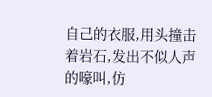自己的衣服,用头撞击着岩石,发出不似人声的嚎叫,仿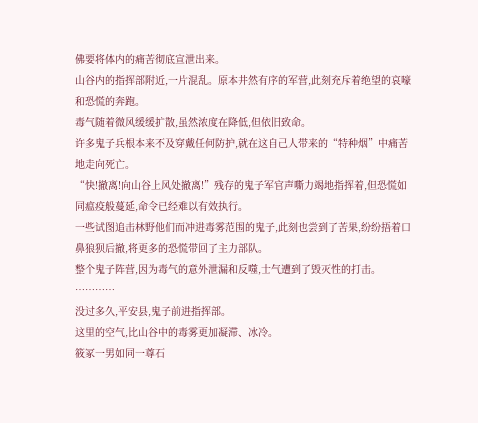佛要将体内的痛苦彻底宣泄出来。
山谷内的指挥部附近,一片混乱。原本井然有序的军营,此刻充斥着绝望的哀嚎和恐慌的奔跑。
毒气随着微风缓缓扩散,虽然浓度在降低,但依旧致命。
许多鬼子兵根本来不及穿戴任何防护,就在这自己人带来的“特种烟”中痛苦地走向死亡。
“快!撤离!向山谷上风处撤离!”残存的鬼子军官声嘶力竭地指挥着,但恐慌如同瘟疫般蔓延,命令已经难以有效执行。
一些试图追击林野他们而冲进毒雾范围的鬼子,此刻也尝到了苦果,纷纷捂着口鼻狼狈后撤,将更多的恐慌带回了主力部队。
整个鬼子阵营,因为毒气的意外泄漏和反噬,士气遭到了毁灭性的打击。
…………
没过多久,平安县,鬼子前进指挥部。
这里的空气,比山谷中的毒雾更加凝滞、冰冷。
筱冢一男如同一尊石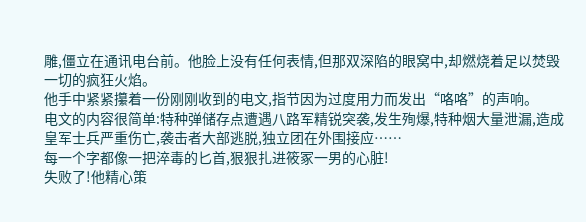雕,僵立在通讯电台前。他脸上没有任何表情,但那双深陷的眼窝中,却燃烧着足以焚毁一切的疯狂火焰。
他手中紧紧攥着一份刚刚收到的电文,指节因为过度用力而发出“咯咯”的声响。
电文的内容很简单:特种弹储存点遭遇八路军精锐突袭,发生殉爆,特种烟大量泄漏,造成皇军士兵严重伤亡,袭击者大部逃脱,独立团在外围接应……
每一个字都像一把淬毒的匕首,狠狠扎进筱冢一男的心脏!
失败了!他精心策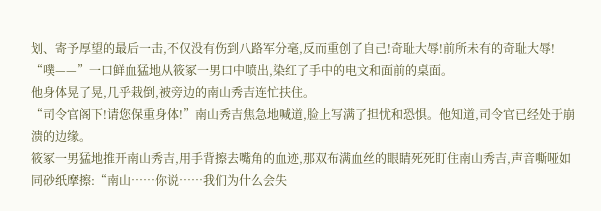划、寄予厚望的最后一击,不仅没有伤到八路军分毫,反而重创了自己!奇耻大辱!前所未有的奇耻大辱!
“噗——”一口鲜血猛地从筱冢一男口中喷出,染红了手中的电文和面前的桌面。
他身体晃了晃,几乎栽倒,被旁边的南山秀吉连忙扶住。
“司令官阁下!请您保重身体!”南山秀吉焦急地喊道,脸上写满了担忧和恐惧。他知道,司令官已经处于崩溃的边缘。
筱冢一男猛地推开南山秀吉,用手背擦去嘴角的血迹,那双布满血丝的眼睛死死盯住南山秀吉,声音嘶哑如同砂纸摩擦:“南山……你说……我们为什么会失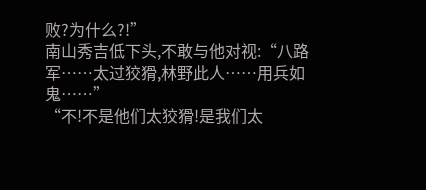败?为什么?!”
南山秀吉低下头,不敢与他对视:“八路军……太过狡猾,林野此人……用兵如鬼……”
“不!不是他们太狡猾!是我们太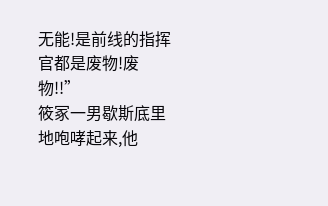无能!是前线的指挥官都是废物!废物!!”
筱冢一男歇斯底里地咆哮起来,他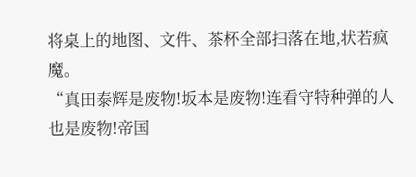将桌上的地图、文件、茶杯全部扫落在地,状若疯魔。
“真田泰辉是废物!坂本是废物!连看守特种弹的人也是废物!帝国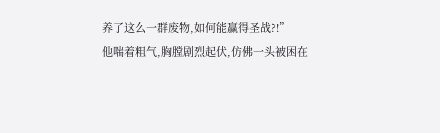养了这么一群废物,如何能赢得圣战?!”
他喘着粗气,胸膛剧烈起伏,仿佛一头被困在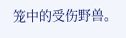笼中的受伤野兽。